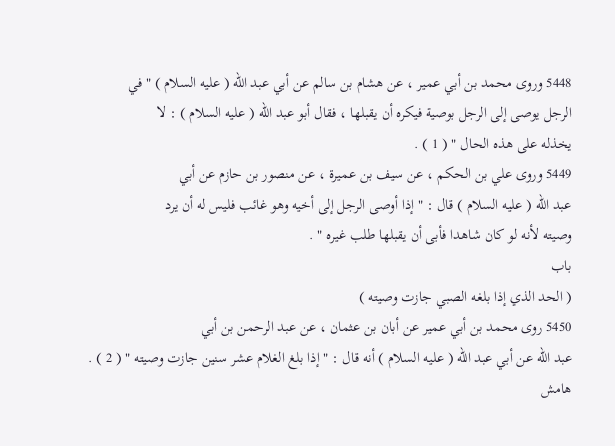5448 وروى محمد بن أبي عمير ، عن هشام بن سالم عن أبي عبد الله ( عليه السلام ) " في
الرجل يوصى إلى الرجل بوصية فيكره أن يقبلها ، فقال أبو عبد الله ( عليه السلام ) : لا
يخذله على هذه الحال " ( 1 ) .
5449 وروى علي بن الحكم ، عن سيف بن عميرة ، عن منصور بن حازم عن أبي
عبد الله ( عليه السلام ) قال : " إذا أوصى الرجل إلى أخيه وهو غائب فليس له أن يرد
وصيته لأنه لو كان شاهدا فأبى أن يقبلها طلب غيره " .
باب
( الحد الذي إذا بلغه الصبي جازت وصيته )
5450 روى محمد بن أبي عمير عن أبان بن عثمان ، عن عبد الرحمن بن أبي
عبد الله عن أبي عبد الله ( عليه السلام ) أنه قال : " إذا بلغ الغلام عشر سنين جازت وصيته " ( 2 ) .
هامش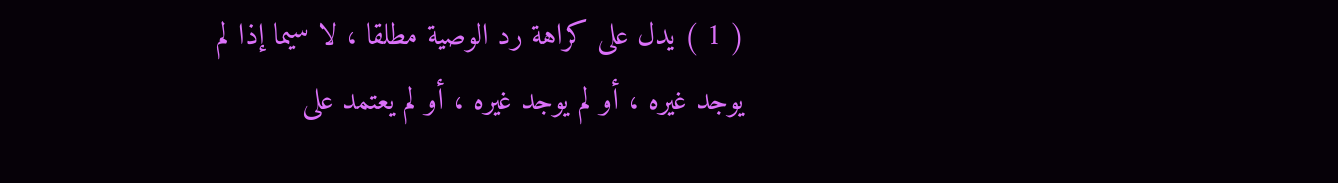( 1 ) يدل على كراهة رد الوصية مطلقا ، لا سيما إذا لم يوجد غيره ، أو لم يوجد غيره ، أو لم يعتمد على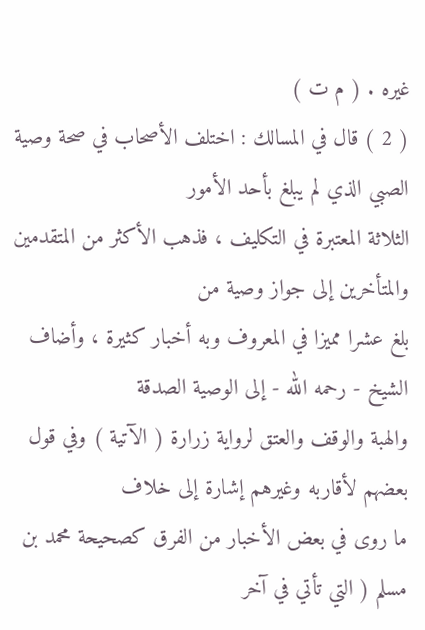غيره . ( م ت )
( 2 ) قال في المسالك : اختلف الأصحاب في صحة وصية الصبي الذي لم يبلغ بأحد الأمور
الثلاثة المعتبرة في التكليف ، فذهب الأكثر من المتقدمين والمتأخرين إلى جواز وصية من
بلغ عشرا مميزا في المعروف وبه أخبار كثيرة ، وأضاف الشيخ - رحمه الله - إلى الوصية الصدقة
والهبة والوقف والعتق لرواية زرارة ( الآتية ) وفي قول بعضهم لأقاربه وغيرهم إشارة إلى خلاف
ما روى في بعض الأخبار من الفرق كصحيحة محمد بن مسلم ( التي تأتي في آخر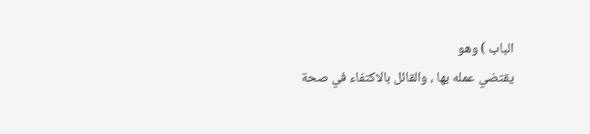الباب ) وهو
يقتضي عمله بها ، والقائل بالاكتفاء في صحة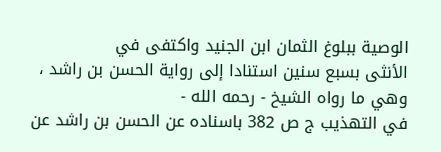الوصية ببلوغ الثمان ابن الجنيد واكتفى في
الأنثى بسبع سنين استنادا إلى رواية الحسن بن راشد ، وهي ما رواه الشيخ - رحمه الله -
في التهذيب ج ص 382 باسناده عن الحسن بن راشد عن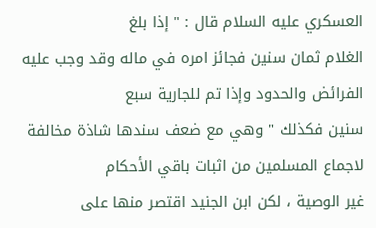العسكري عليه السلام قال : " إذا بلغ
الغلام ثمان سنين فجائز امره في ماله وقد وجب عليه الفرائض والحدود وإذا تم للجارية سبع
سنين فكذلك " وهي مع ضعف سندها شاذة مخالفة لاجماع المسلمين من اثبات باقي الأحكام
غير الوصية ، لكن ابن الجنيد اقتصر منها على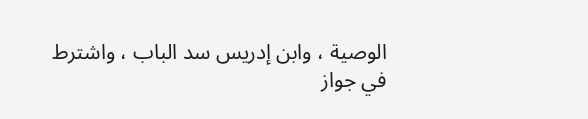الوصية ، وابن إدريس سد الباب ، واشترط
في جواز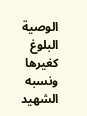الوصية البلوغ كغيرها ونسبه الشهيد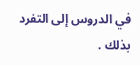في الدروس إلى التفرد بذلك .